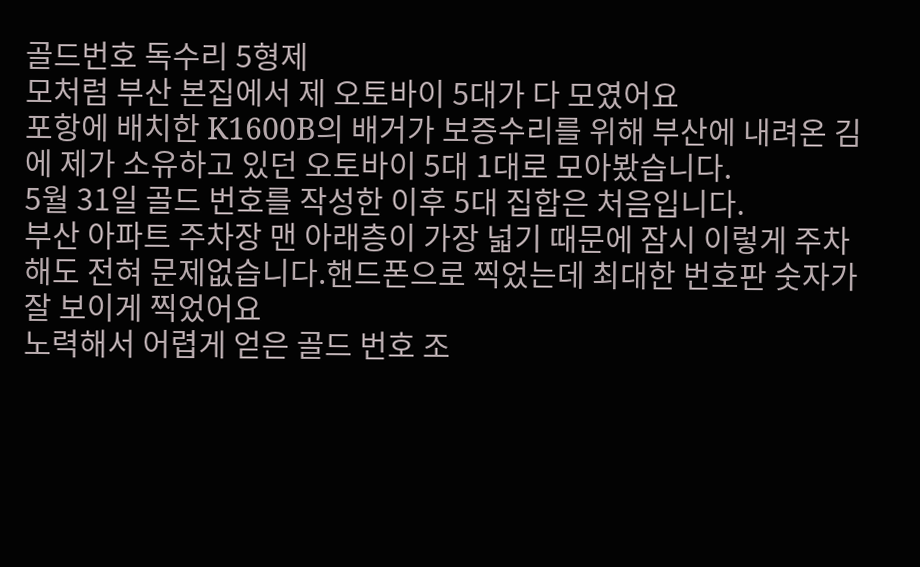골드번호 독수리 5형제
모처럼 부산 본집에서 제 오토바이 5대가 다 모였어요
포항에 배치한 K1600B의 배거가 보증수리를 위해 부산에 내려온 김에 제가 소유하고 있던 오토바이 5대 1대로 모아봤습니다.
5월 31일 골드 번호를 작성한 이후 5대 집합은 처음입니다.
부산 아파트 주차장 맨 아래층이 가장 넓기 때문에 잠시 이렇게 주차해도 전혀 문제없습니다.핸드폰으로 찍었는데 최대한 번호판 숫자가 잘 보이게 찍었어요
노력해서 어렵게 얻은 골드 번호 조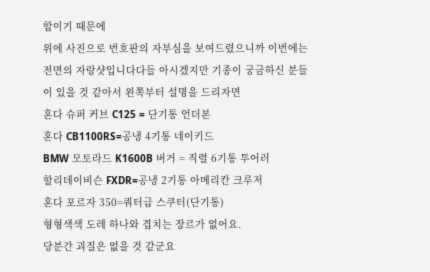합이기 때문에
위에 사진으로 번호판의 자부심을 보여드렸으니까 이번에는 전면의 자랑샷입니다다들 아시겠지만 기종이 궁금하신 분들이 있을 것 같아서 왼쪽부터 설명을 드리자면
혼다 슈퍼 커브 C125 = 단기통 언더본
혼다 CB1100RS=공냉 4기통 네이키드
BMW 모토라드 K1600B 버거 = 직렬 6기통 투어러
할리데이비슨 FXDR=공냉 2기통 아메리칸 크루저
혼다 포르자 350=쿼터급 스쿠터(단기통)
형형색색 도레 하나와 겹치는 장르가 없어요.
당분간 괴질은 없을 것 같군요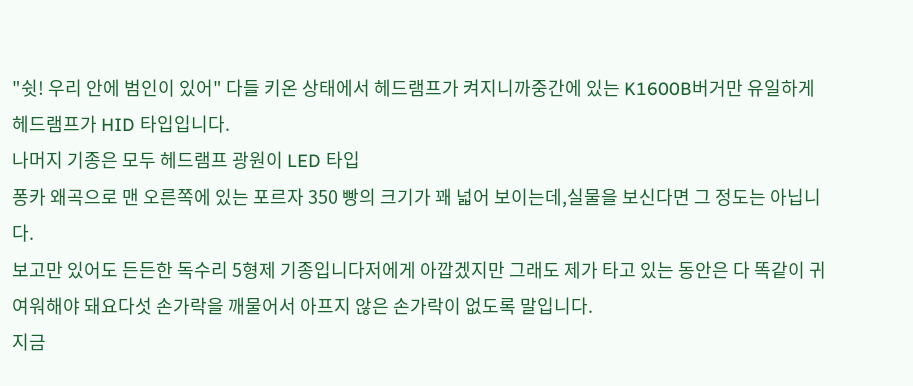"쉿! 우리 안에 범인이 있어" 다들 키온 상태에서 헤드램프가 켜지니까중간에 있는 K1600B버거만 유일하게 헤드램프가 HID 타입입니다.
나머지 기종은 모두 헤드램프 광원이 LED 타입
퐁카 왜곡으로 맨 오른쪽에 있는 포르자 350 빵의 크기가 꽤 넓어 보이는데,실물을 보신다면 그 정도는 아닙니다.
보고만 있어도 든든한 독수리 5형제 기종입니다저에게 아깝겠지만 그래도 제가 타고 있는 동안은 다 똑같이 귀여워해야 돼요다섯 손가락을 깨물어서 아프지 않은 손가락이 없도록 말입니다.
지금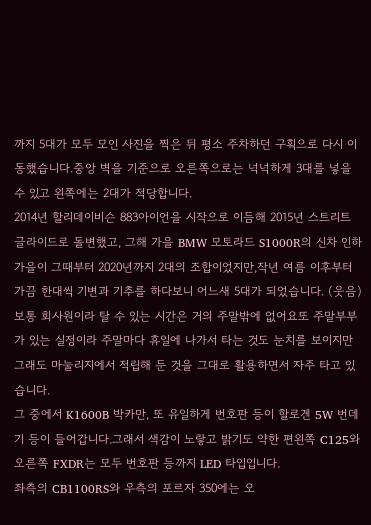까지 5대가 모두 모인 사진을 찍은 뒤 평소 주차하던 구획으로 다시 이동했습니다.중앙 벽을 기준으로 오른쪽으로는 넉넉하게 3대를 넣을 수 있고 왼쪽에는 2대가 적당합니다.
2014년 할리데이비슨 883아이언을 시작으로 이듬해 2015년 스트리트 글라이드로 돌변했고, 그해 가을 BMW 모토라드 S1000R의 신차 인하 가을이 그때부터 2020년까지 2대의 조합이었지만,작년 여름 이후부터 가끔 한대씩 기변과 기추를 하다보니 어느새 5대가 되었습니다. (웃음)
보통 회사원이라 탈 수 있는 시간은 거의 주말밖에 없어요또 주말부부가 있는 실정이라 주말마다 휴일에 나가서 타는 것도 눈치를 보이지만
그래도 마눌리지에서 적립해 둔 것을 그대로 활용하면서 자주 타고 있습니다.
그 중에서 K1600B 박카만, 또 유일하게 번호판 등이 할로겐 5W 번데기 등이 들어갑니다.그래서 색감이 노랗고 밝기도 약한 편왼쪽 C125와 오른쪽 FXDR는 모두 번호판 등까지 LED 타입입니다.
좌측의 CB1100RS와 우측의 포르자 350에는 오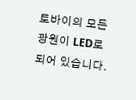토바이의 모든 광원이 LED로 되어 있습니다.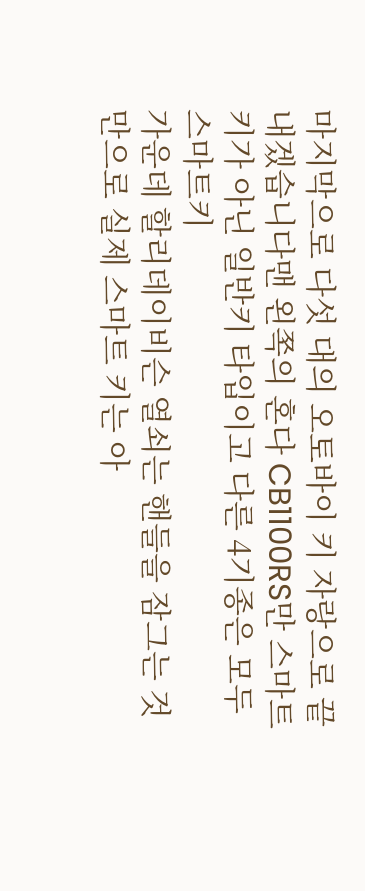마지막으로 다섯 대의 오토바이 키 자랑으로 끝내겠습니다맨 왼쪽의 혼다 CB1100RS만 스마트키가 아닌 일반키 타입이고 다른 4기종은 모두 스마트키
가운데 할리데이비슨 열쇠는 핸들을 잠그는 것만으로 실제 스마트 키는 아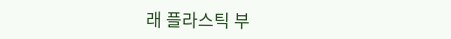래 플라스틱 부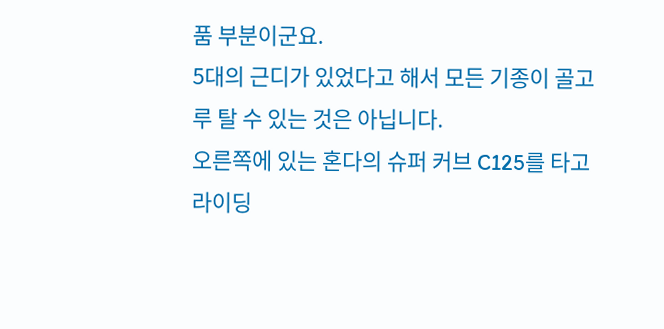품 부분이군요.
5대의 근디가 있었다고 해서 모든 기종이 골고루 탈 수 있는 것은 아닙니다.
오른쪽에 있는 혼다의 슈퍼 커브 C125를 타고 라이딩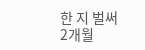한 지 벌써 2개월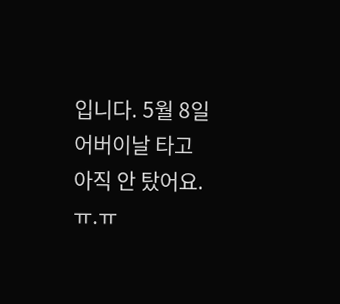입니다. 5월 8일 어버이날 타고 아직 안 탔어요. ㅠ.ㅠ